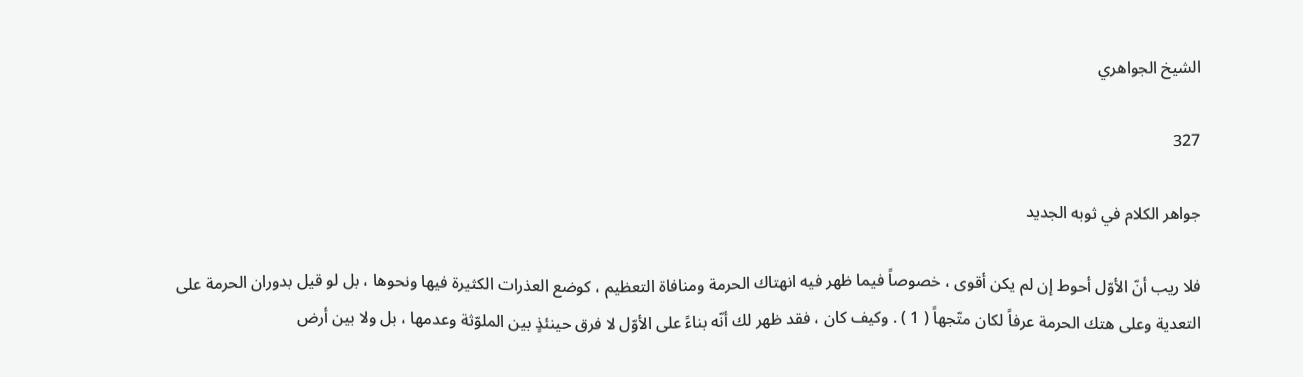الشيخ الجواهري

327

جواهر الكلام في ثوبه الجديد

فلا ريب أنّ الأوّل أحوط إن لم يكن أقوى ، خصوصاً فيما ظهر فيه انهتاك الحرمة ومنافاة التعظيم ، كوضع العذرات الكثيرة فيها ونحوها ، بل لو قيل بدوران الحرمة على التعدية وعلى هتك الحرمة عرفاً لكان متّجهاً ( 1 ) . وكيف كان ، فقد ظهر لك أنّه بناءً على الأوّل لا فرق حينئذٍ بين الملوّثة وعدمها ، بل ولا بين أرض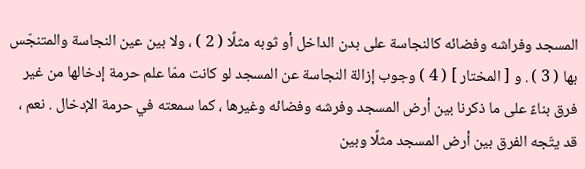المسجد وفراشه وفضائه كالنجاسة على بدن الداخل أو ثوبه مثلًا ( 2 ) ، ولا بين عين النجاسة والمتنجّس بها ( 3 ) . و [ المختار ] ( 4 ) وجوب إزالة النجاسة عن المسجد لو كانت ممّا علم حرمة إدخالها من غير فرق بناءً على ما ذكرنا بين أرض المسجد وفرشه وفضائه وغيرها ، كما سمعته في حرمة الإدخال . نعم ، قد يتّجه الفرق بين أرض المسجد مثلًا وبين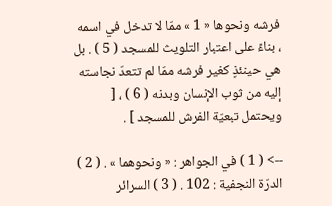فرشه ونحوها « 1 » ممّا لا تدخل في اسمه ، بناءً على اعتبار التلويث للمسجد ( 5 ) . بل هي حينئذٍ كغير فرشه ممّا لم تتعدّ نجاسته إليه من ثوب الإنسان وبدنه ( 6 ) ، [ ويحتمل تبعيّة الفرش للمسجد ] .

--> ( 1 ) في الجواهر : « ونحوهما » . ( 2 ) الدرّة النجفية : 102 . ( 3 ) السرائر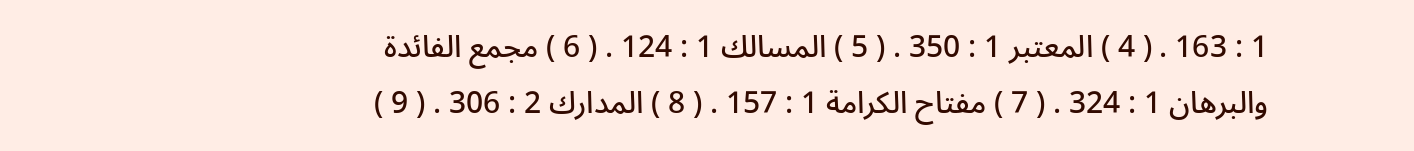1 : 163 . ( 4 ) المعتبر 1 : 350 . ( 5 ) المسالك 1 : 124 . ( 6 ) مجمع الفائدة والبرهان 1 : 324 . ( 7 ) مفتاح الكرامة 1 : 157 . ( 8 ) المدارك 2 : 306 . ( 9 )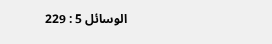الوسائل 5 : 229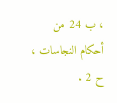، ب 24 من أحكام النجاسات ، ح 2 .